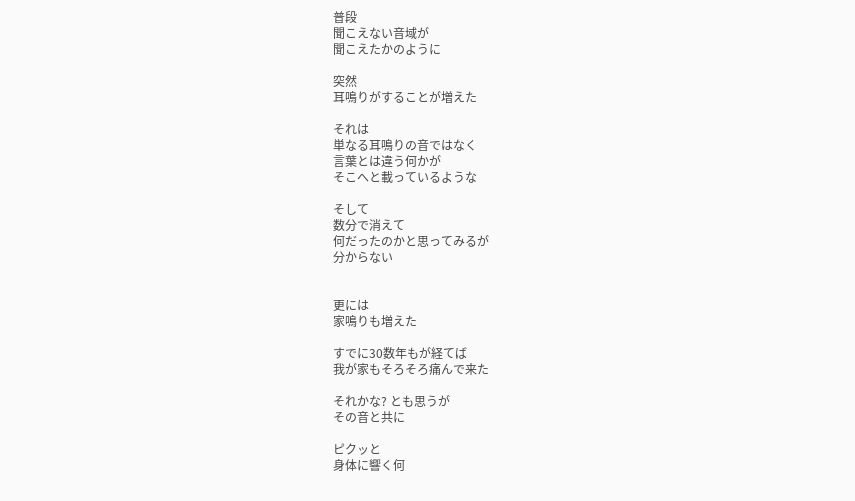普段
聞こえない音域が
聞こえたかのように

突然
耳鳴りがすることが増えた

それは
単なる耳鳴りの音ではなく
言葉とは違う何かが
そこへと載っているような

そして
数分で消えて
何だったのかと思ってみるが
分からない


更には
家鳴りも増えた

すでに30数年もが経てば
我が家もそろそろ痛んで来た

それかな? とも思うが
その音と共に

ピクッと
身体に響く何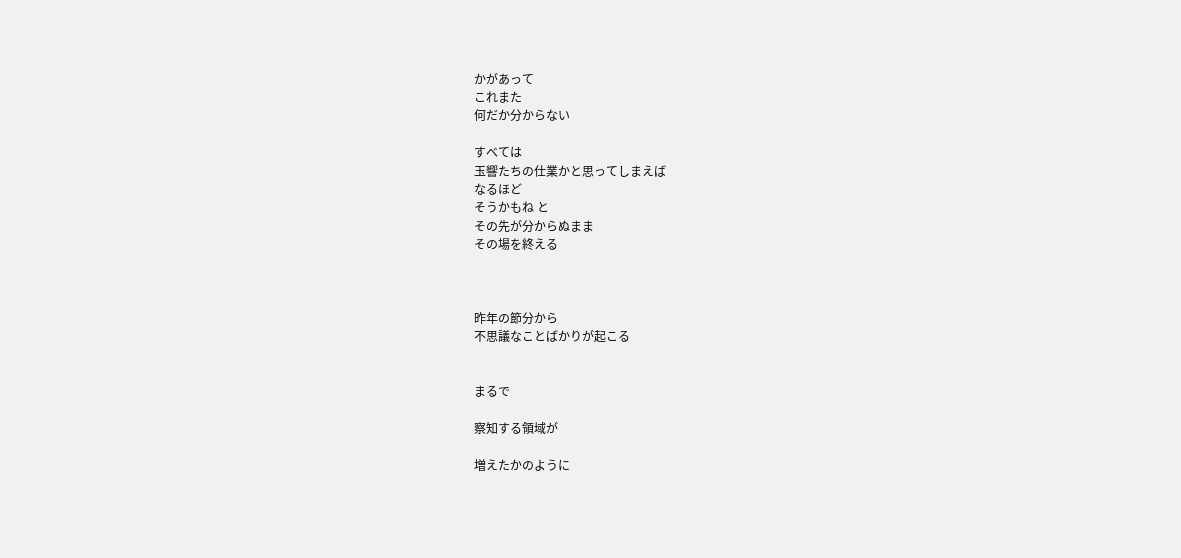かがあって
これまた
何だか分からない

すべては
玉響たちの仕業かと思ってしまえば
なるほど
そうかもね と
その先が分からぬまま
その場を終える



昨年の節分から
不思議なことばかりが起こる


まるで

察知する領域が

増えたかのように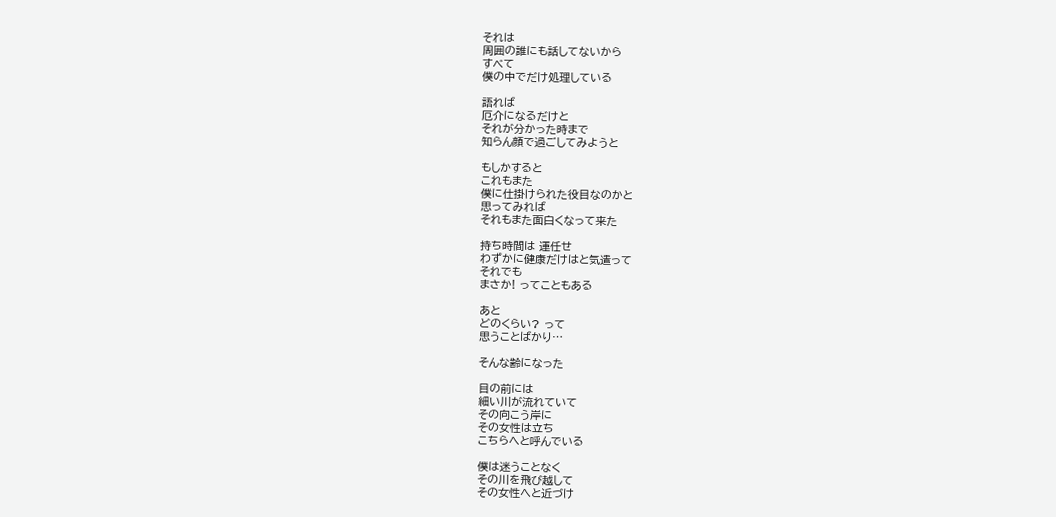それは
周囲の誰にも話してないから
すべて
僕の中でだけ処理している

語れば
厄介になるだけと
それが分かった時まで
知らん顔で過ごしてみようと

もしかすると
これもまた
僕に仕掛けられた役目なのかと
思ってみれば
それもまた面白くなって来た

持ち時間は 運任せ
わずかに健康だけはと気遣って
それでも
まさか! ってこともある

あと
どのくらい? って
思うことばかり…

そんな齢になった

目の前には
細い川が流れていて
その向こう岸に
その女性は立ち
こちらへと呼んでいる

僕は迷うことなく
その川を飛び越して
その女性へと近づけ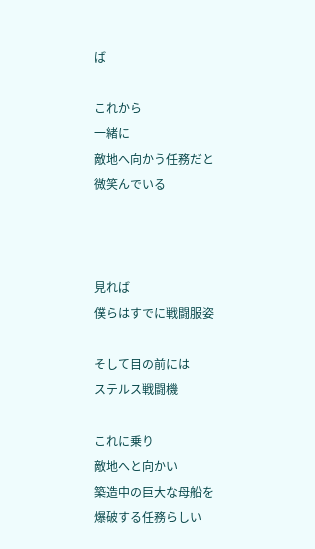ば

これから
一緒に
敵地へ向かう任務だと
微笑んでいる



見れば
僕らはすでに戦闘服姿

そして目の前には
ステルス戦闘機

これに乗り
敵地へと向かい
築造中の巨大な母船を
爆破する任務らしい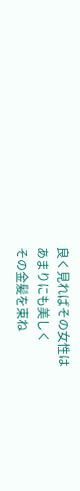良く見ればその女性は
あまりにも美しく
その金髪を束ね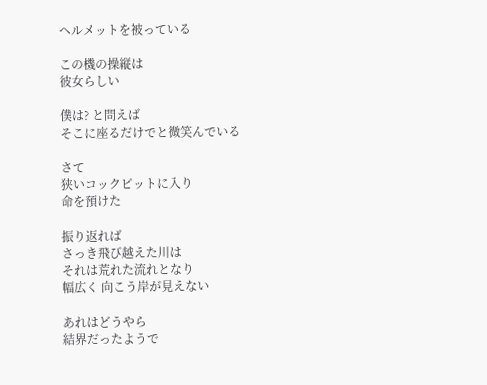ヘルメットを被っている

この機の操縦は
彼女らしい

僕は? と問えば
そこに座るだけでと微笑んでいる

さて
狭いコックピットに入り
命を預けた

振り返れば
さっき飛び越えた川は
それは荒れた流れとなり
幅広く 向こう岸が見えない

あれはどうやら
結界だったようで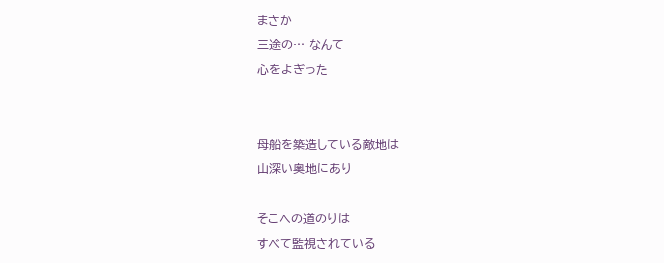まさか
三途の… なんて
心をよぎった


母船を築造している敵地は
山深い奥地にあり

そこへの道のりは
すべて監視されている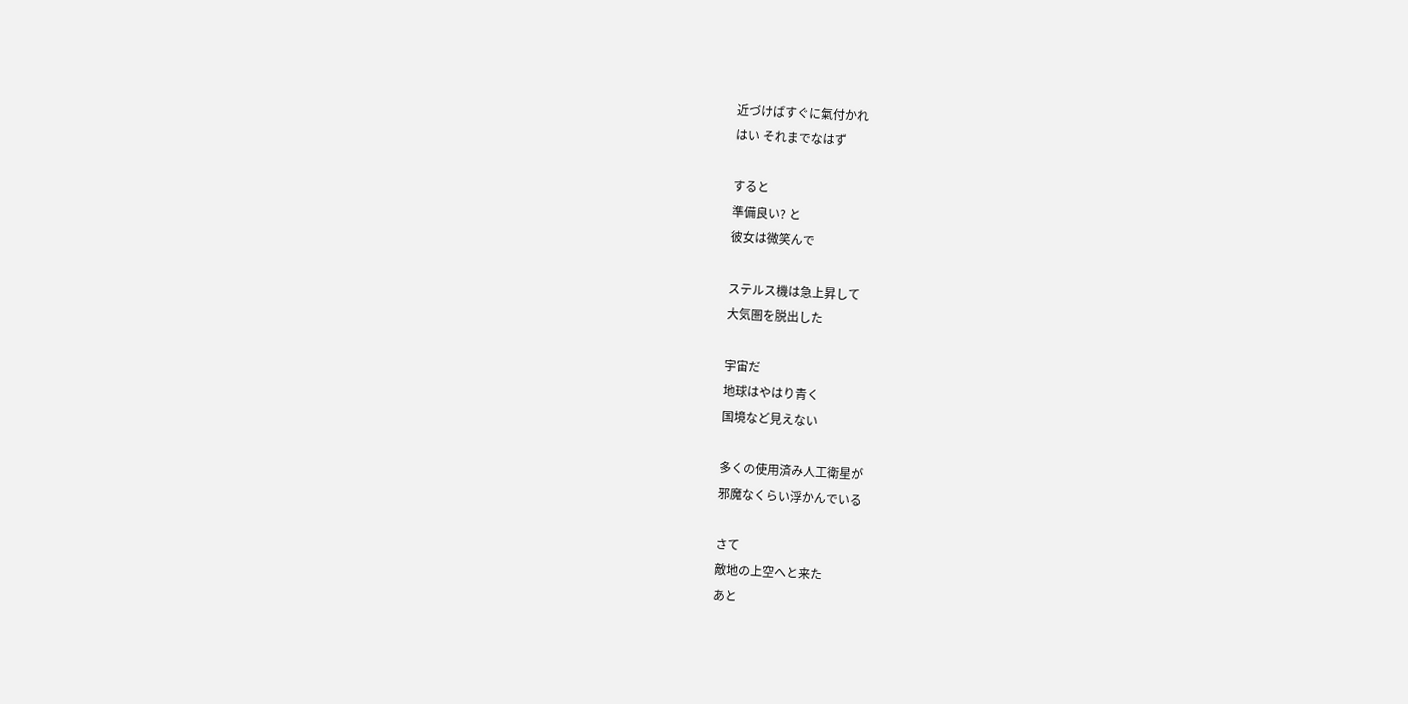近づけばすぐに氣付かれ
はい それまでなはず

すると
準備良い? と
彼女は微笑んで

ステルス機は急上昇して
大気圏を脱出した

宇宙だ
地球はやはり青く
国境など見えない

多くの使用済み人工衛星が
邪魔なくらい浮かんでいる

さて
敵地の上空へと来た
あと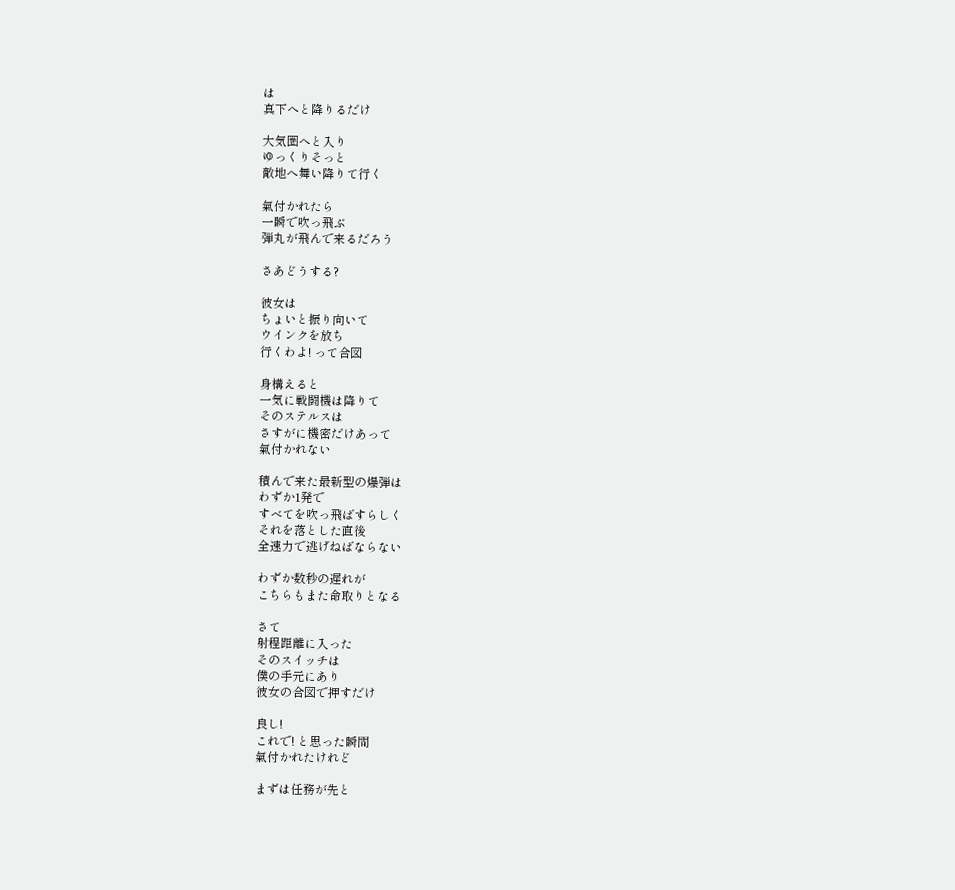は
真下へと降りるだけ

大気圏へと入り
ゆっくりそっと
敵地へ舞い降りて行く

氣付かれたら
一瞬で吹っ飛ぶ
弾丸が飛んで来るだろう

さあどうする?

彼女は
ちょいと振り向いて
ウインクを放ち
行くわよ! って合図

身構えると
一気に戦闘機は降りて
そのステルスは
さすがに機密だけあって
氣付かれない

積んで来た最新型の爆弾は
わずか1発で
すべてを吹っ飛ばすらしく
それを落とした直後
全速力で逃げねばならない

わずか数秒の遅れが
こちらもまた命取りとなる

さて
射程距離に入った
そのスイッチは
僕の手元にあり
彼女の合図で押すだけ

良し!
これで! と思った瞬間
氣付かれたけれど

まずは任務が先と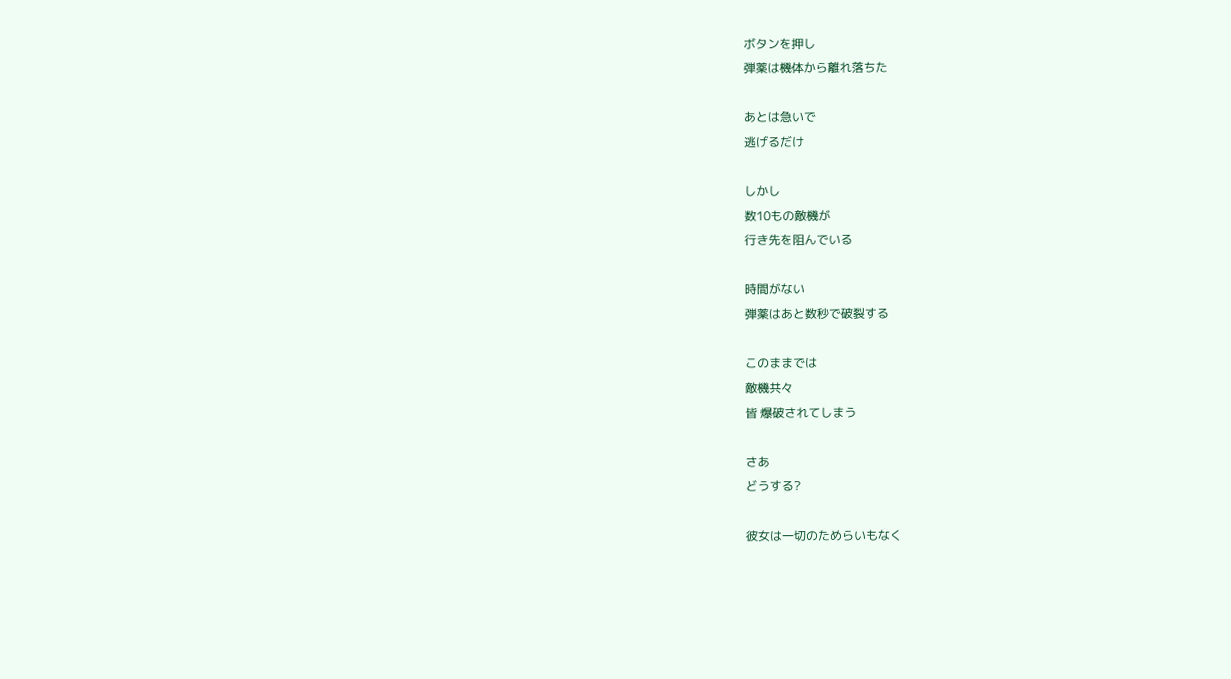ボタンを押し
弾薬は機体から離れ落ちた

あとは急いで
逃げるだけ

しかし
数10もの敵機が
行き先を阻んでいる

時間がない
弾薬はあと数秒で破裂する

このままでは
敵機共々
皆 爆破されてしまう

さあ
どうする?

彼女は一切のためらいもなく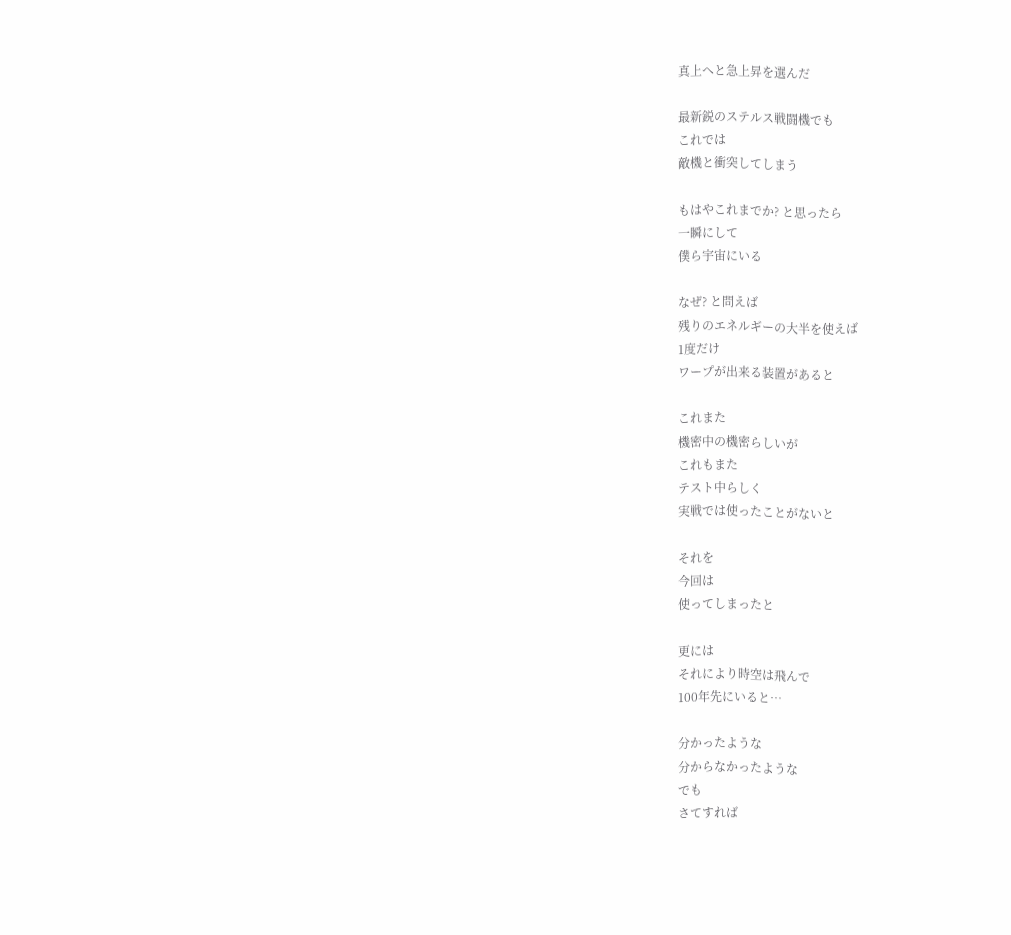真上へと急上昇を選んだ

最新鋭のステルス戦闘機でも
これでは
敵機と衝突してしまう

もはやこれまでか? と思ったら
一瞬にして
僕ら宇宙にいる

なぜ? と問えば
残りのエネルギーの大半を使えば
1度だけ
ワープが出来る装置があると

これまた
機密中の機密らしいが
これもまた
テスト中らしく
実戦では使ったことがないと

それを
今回は
使ってしまったと

更には
それにより時空は飛んで
100年先にいると…

分かったような
分からなかったような
でも
さてすれば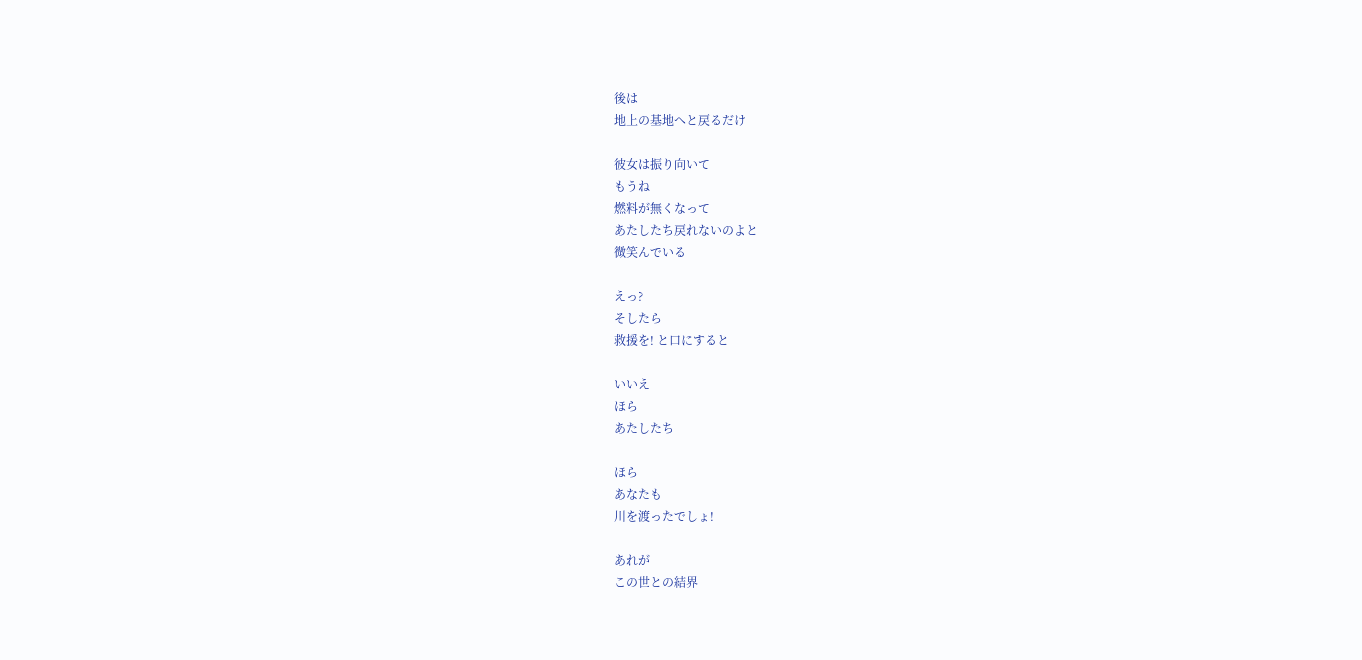後は
地上の基地へと戻るだけ

彼女は振り向いて
もうね
燃料が無くなって
あたしたち戻れないのよと
微笑んでいる

えっ?
そしたら
救援を! と口にすると

いいえ
ほら
あたしたち

ほら
あなたも
川を渡ったでしょ!

あれが
この世との結界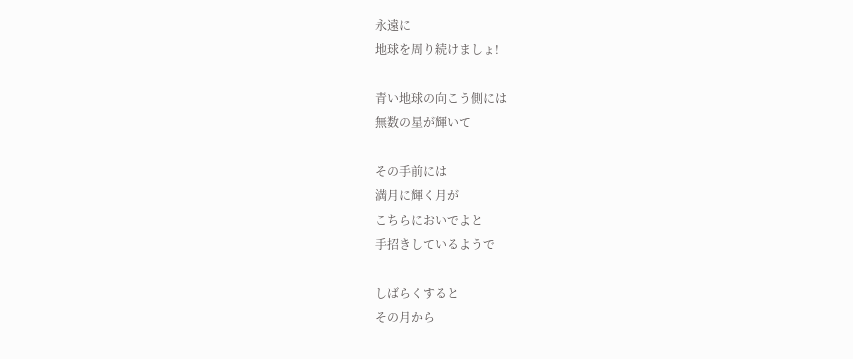永遠に
地球を周り続けましょ!

青い地球の向こう側には
無数の星が輝いて

その手前には
満月に輝く月が
こちらにおいでよと
手招きしているようで

しばらくすると
その月から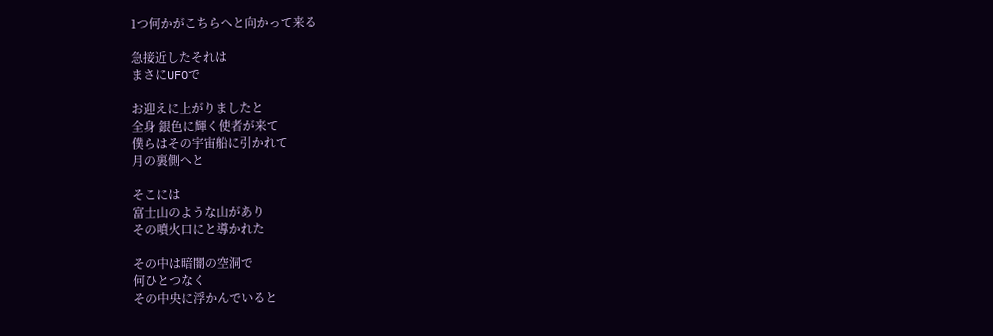1つ何かがこちらへと向かって来る

急接近したそれは
まさにUFOで

お迎えに上がりましたと
全身 銀色に輝く使者が来て
僕らはその宇宙船に引かれて
月の裏側へと

そこには
富士山のような山があり
その噴火口にと導かれた

その中は暗闇の空洞で
何ひとつなく
その中央に浮かんでいると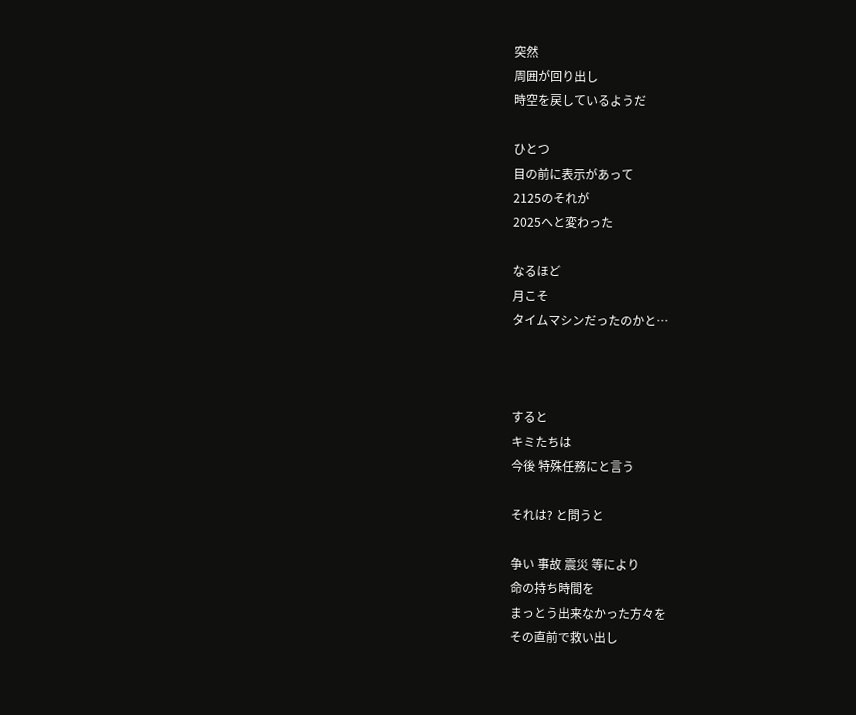突然
周囲が回り出し
時空を戻しているようだ

ひとつ
目の前に表示があって
2125のそれが
2025へと変わった

なるほど
月こそ
タイムマシンだったのかと…



すると
キミたちは
今後 特殊任務にと言う

それは? と問うと

争い 事故 震災 等により
命の持ち時間を
まっとう出来なかった方々を
その直前で救い出し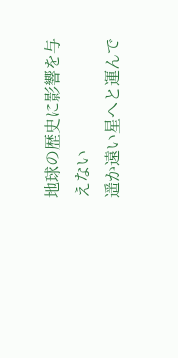地球の歴史に影響を与えない
遥か遠い星へと運んで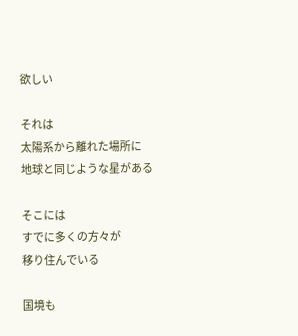欲しい

それは
太陽系から離れた場所に
地球と同じような星がある

そこには
すでに多くの方々が
移り住んでいる

国境も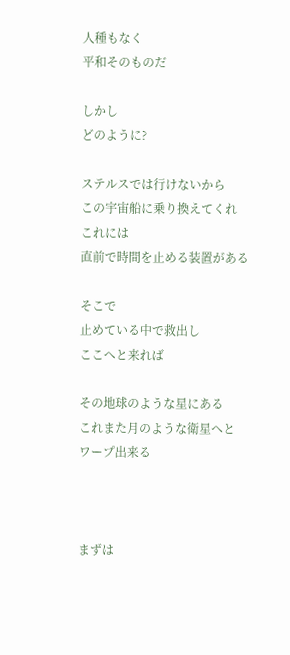人種もなく
平和そのものだ

しかし
どのように?

ステルスでは行けないから
この宇宙船に乗り換えてくれ
これには
直前で時間を止める装置がある

そこで
止めている中で救出し
ここへと来れば

その地球のような星にある
これまた月のような衛星へと
ワープ出来る



まずは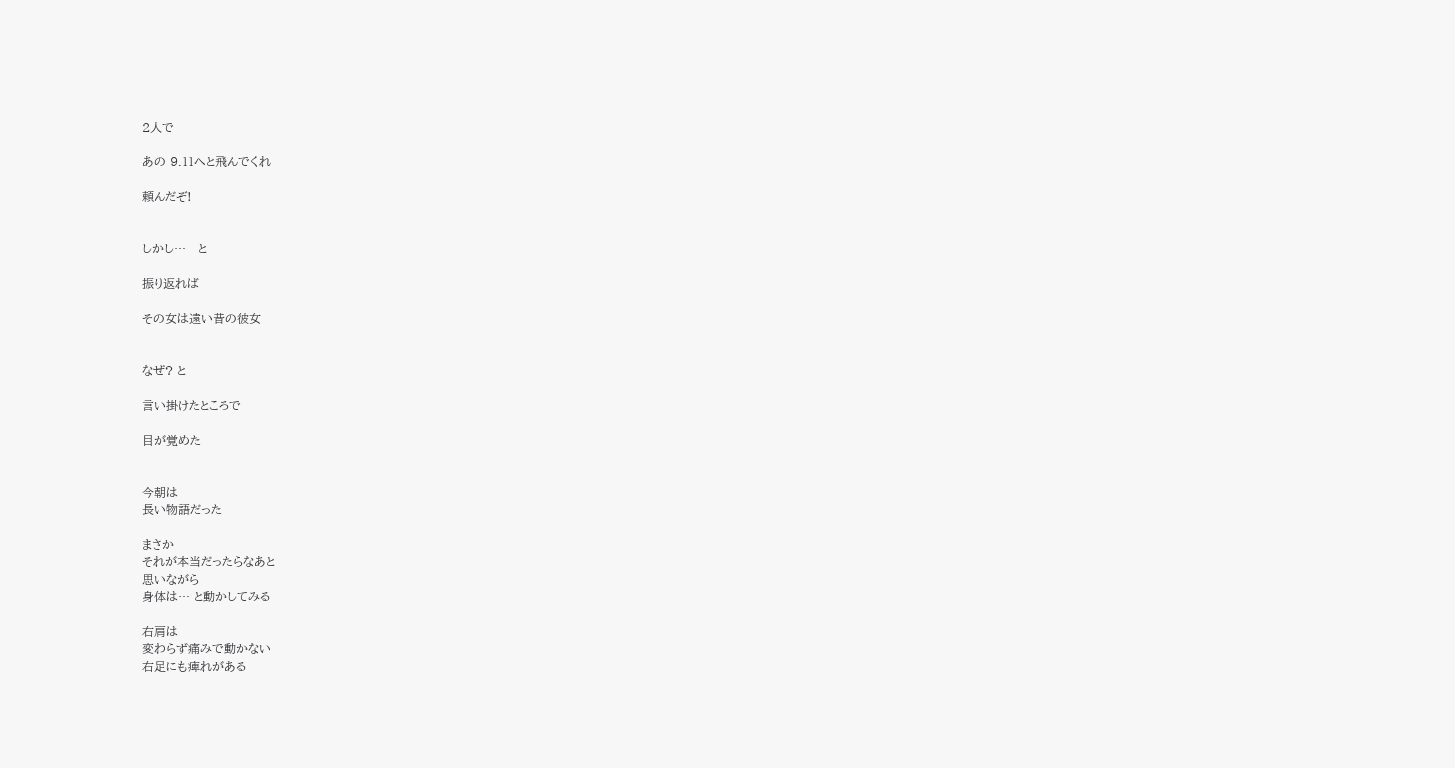2人で

あの 9.11へと飛んでくれ

頼んだぞ!


しかし…   と

振り返れば

その女は遠い昔の彼女


なぜ? と

言い掛けたところで

目が覚めた


今朝は
長い物語だった

まさか
それが本当だったらなあと
思いながら
身体は… と動かしてみる

右肩は
変わらず痛みで動かない
右足にも痺れがある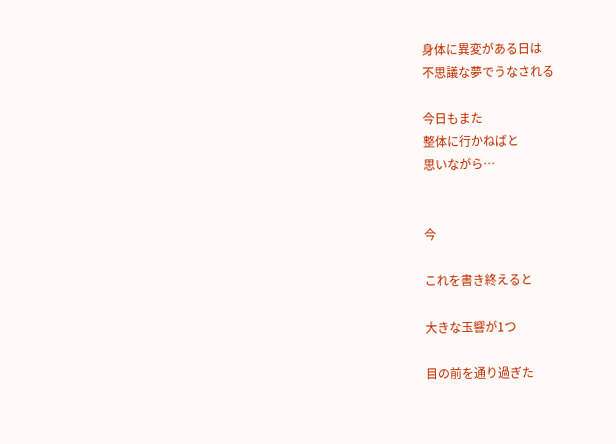身体に異変がある日は
不思議な夢でうなされる

今日もまた
整体に行かねばと
思いながら…


今

これを書き終えると

大きな玉響が1つ

目の前を通り過ぎた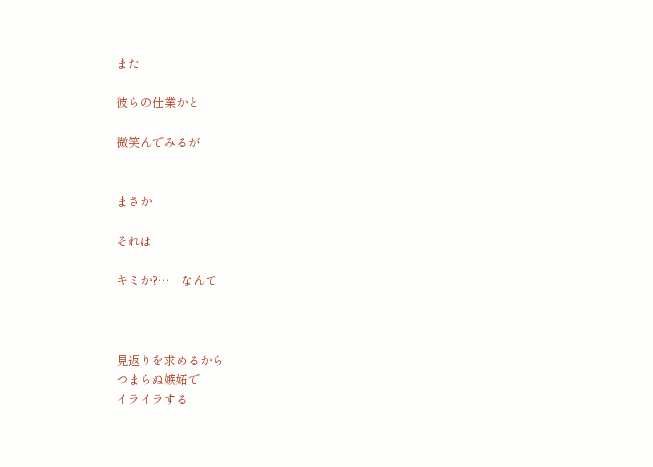また

彼らの仕業かと

微笑んでみるが


まさか

それは

キミか?…    なんて



見返りを求めるから
つまらぬ嫉妬で
イライラする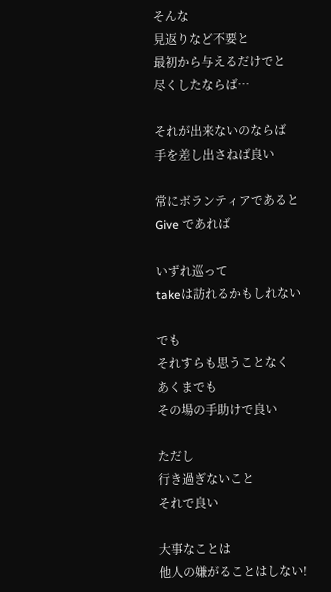そんな
見返りなど不要と
最初から与えるだけでと
尽くしたならば…

それが出来ないのならば
手を差し出さねば良い

常にボランティアであると
Give であれば

いずれ巡って
takeは訪れるかもしれない

でも
それすらも思うことなく
あくまでも
その場の手助けで良い

ただし
行き過ぎないこと
それで良い

大事なことは
他人の嫌がることはしない!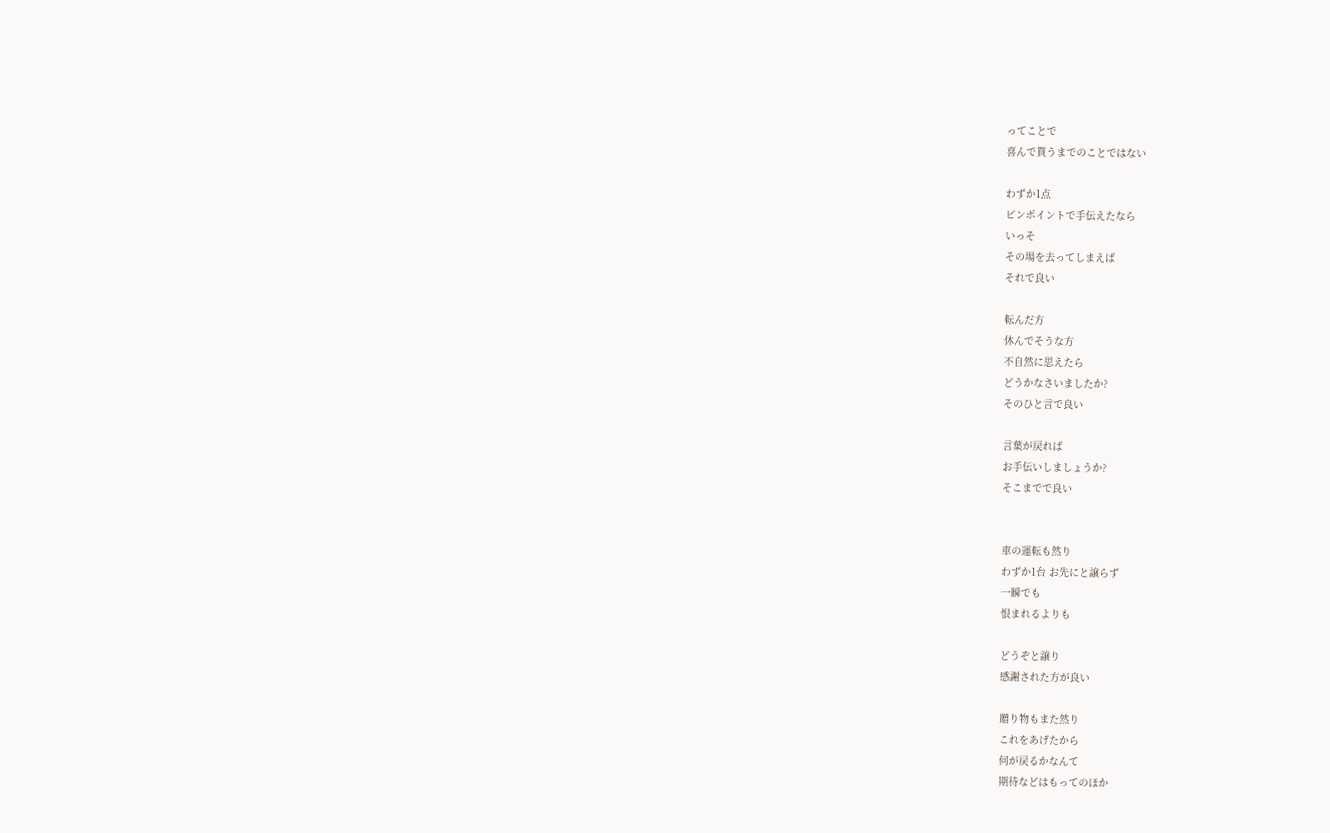ってことで
喜んで貰うまでのことではない

わずか1点
ピンポイントで手伝えたなら
いっそ
その場を去ってしまえば
それで良い

転んだ方
休んでそうな方
不自然に思えたら
どうかなさいましたか?
そのひと言で良い

言葉が戻れば
お手伝いしましょうか?
そこまでで良い


車の運転も然り
わずか1台 お先にと譲らず
一瞬でも
恨まれるよりも

どうぞと譲り
感謝された方が良い

贈り物もまた然り
これをあげたから
何が戻るかなんて
期待などはもってのほか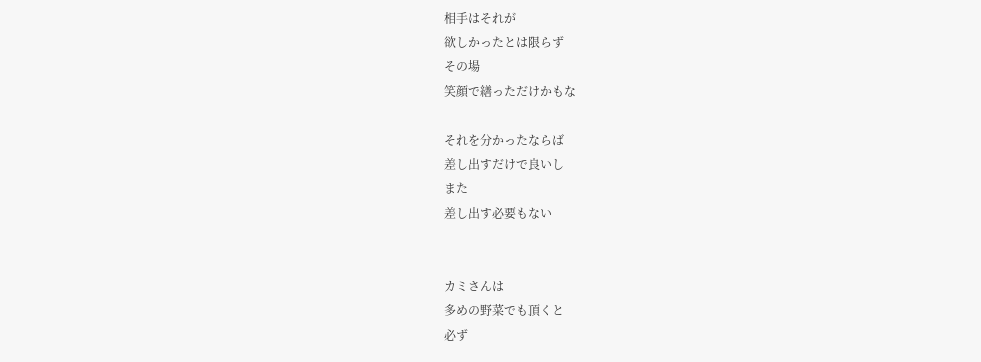相手はそれが
欲しかったとは限らず
その場
笑顔で繕っただけかもな

それを分かったならば
差し出すだけで良いし
また
差し出す必要もない


カミさんは
多めの野菜でも頂くと
必ず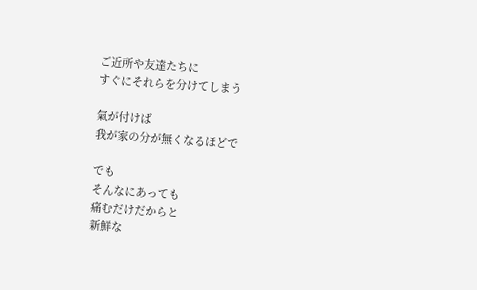ご近所や友達たちに
すぐにそれらを分けてしまう

氣が付けば
我が家の分が無くなるほどで

でも
そんなにあっても
痛むだけだからと
新鮮な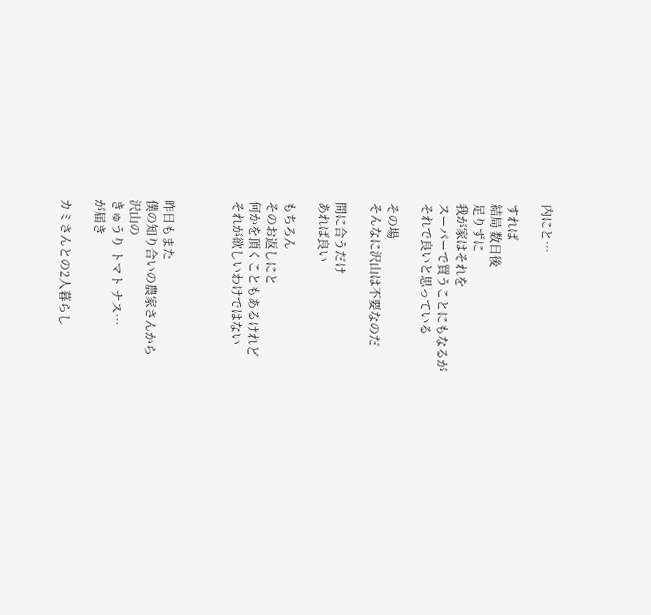内にと…

すれば
結局 数日後
足りずに
我が家はそれを
スーパーで買うことにもなるが
それで良いと思っている

その場
そんなに沢山は不要なのだ

間に合うだけ
あれば良い

もちろん
そのお返しにと
何かを頂くこともあるけれど
それが欲しいわけではない



昨日もまた
僕の知り合いの農家さんから
沢山の
きゅうり トマト ナス…
が届き

カミさんとの2人暮らし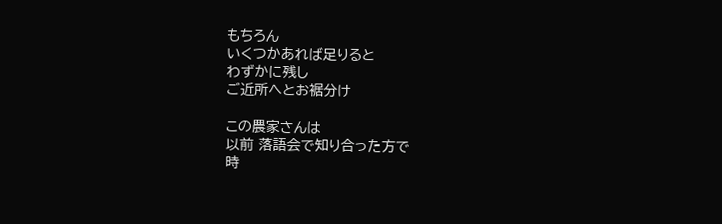もちろん
いくつかあれば足りると
わずかに残し
ご近所へとお裾分け

この農家さんは
以前 落語会で知り合った方で
時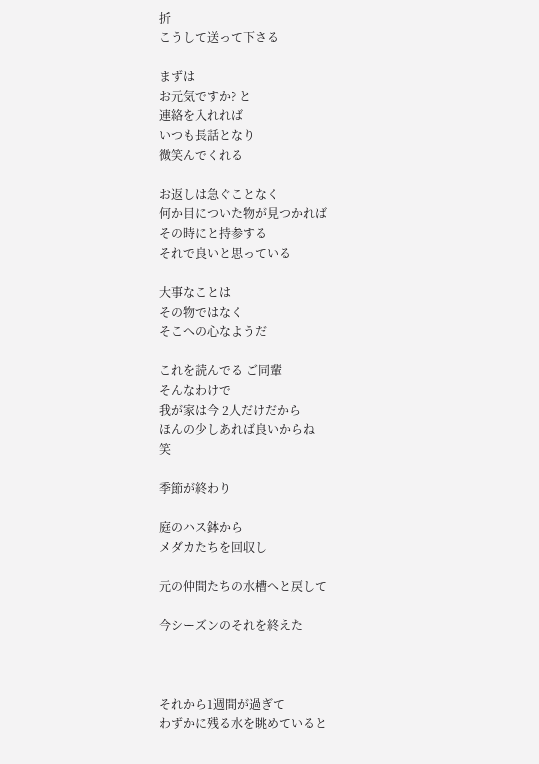折
こうして送って下さる

まずは
お元気ですか? と
連絡を入れれば
いつも長話となり
微笑んでくれる

お返しは急ぐことなく
何か目についた物が見つかれば
その時にと持参する
それで良いと思っている

大事なことは
その物ではなく
そこへの心なようだ

これを読んでる ご同輩
そんなわけで
我が家は今 2人だけだから
ほんの少しあれば良いからね
笑

季節が終わり

庭のハス鉢から
メダカたちを回収し

元の仲間たちの水槽へと戻して

今シーズンのそれを終えた



それから1週間が過ぎて
わずかに残る水を眺めていると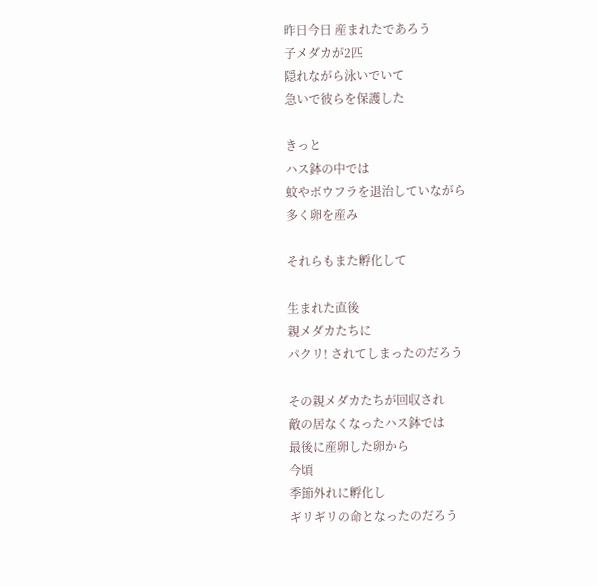昨日今日 産まれたであろう
子メダカが2匹
隠れながら泳いでいて
急いで彼らを保護した

きっと
ハス鉢の中では
蚊やボウフラを退治していながら
多く卵を産み

それらもまた孵化して

生まれた直後
親メダカたちに
パクリ! されてしまったのだろう

その親メダカたちが回収され
敵の居なくなったハス鉢では
最後に産卵した卵から
今頃
季節外れに孵化し
ギリギリの命となったのだろう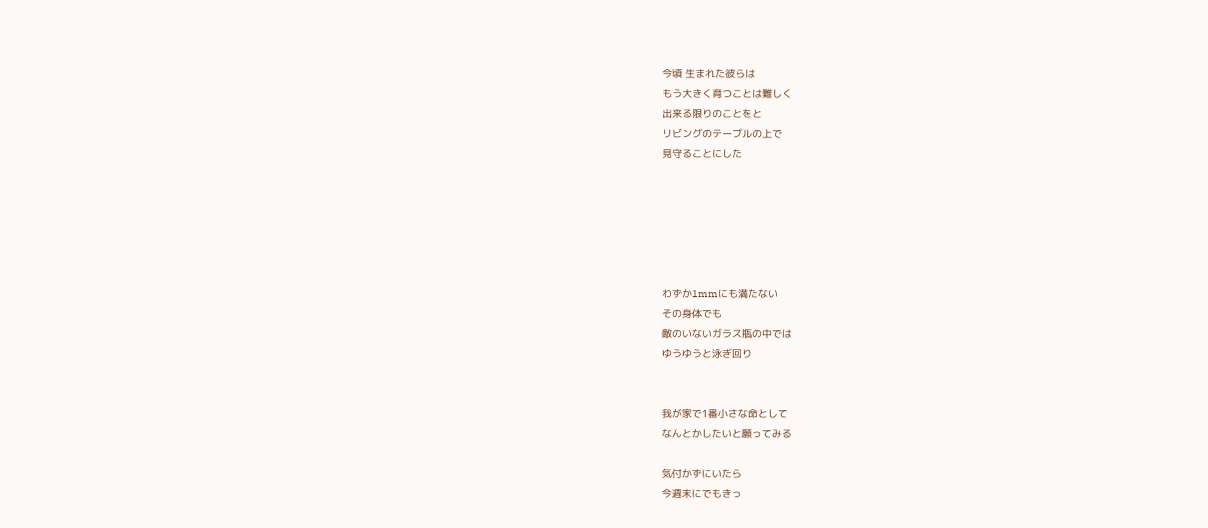今頃 生まれた彼らは
もう大きく育つことは難しく
出来る限りのことをと
リビングのテーブルの上で
見守ることにした






わずか1mmにも満たない
その身体でも
敵のいないガラス瓶の中では
ゆうゆうと泳ぎ回り


我が家で1番小さな命として
なんとかしたいと願ってみる

気付かずにいたら
今週末にでもきっ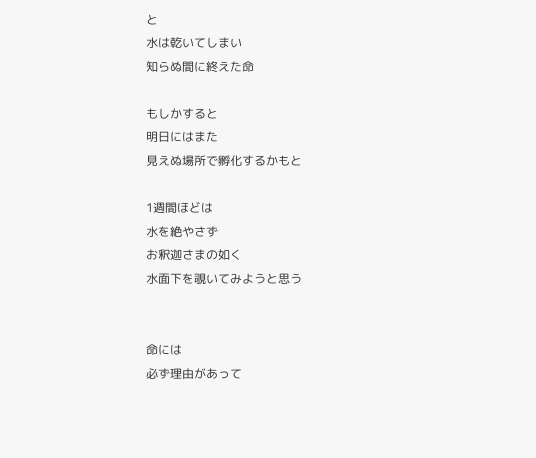と
水は乾いてしまい
知らぬ間に終えた命

もしかすると
明日にはまた
見えぬ場所で孵化するかもと

1週間ほどは
水を絶やさず
お釈迦さまの如く
水面下を覗いてみようと思う


命には
必ず理由があって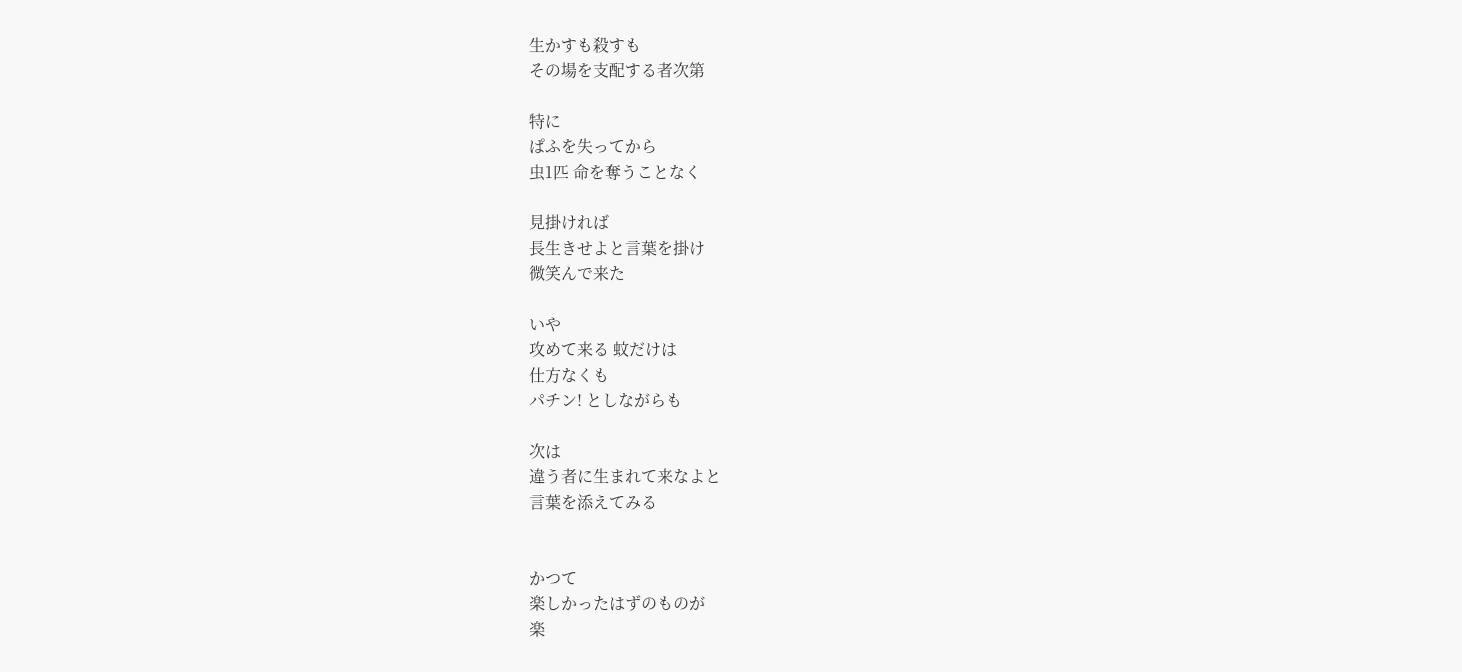生かすも殺すも
その場を支配する者次第

特に
ぱふを失ってから
虫1匹 命を奪うことなく

見掛ければ
長生きせよと言葉を掛け
微笑んで来た

いや
攻めて来る 蚊だけは
仕方なくも
パチン! としながらも

次は
違う者に生まれて来なよと
言葉を添えてみる


かつて
楽しかったはずのものが
楽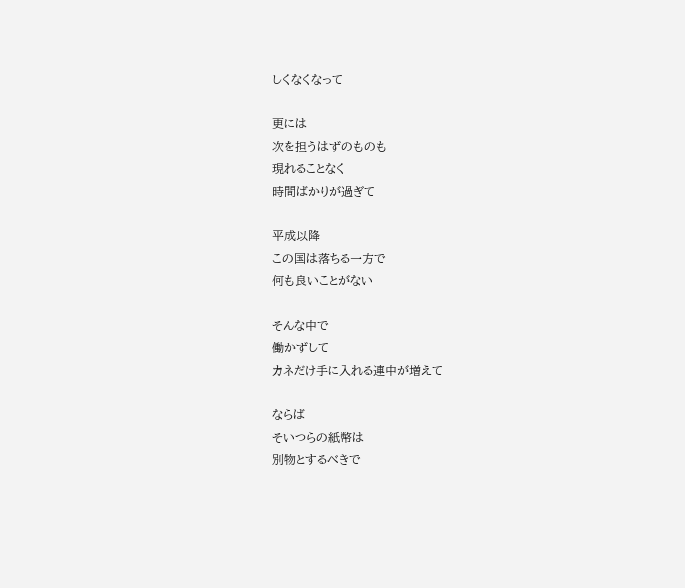しくなくなって

更には
次を担うはずのものも
現れることなく
時間ばかりが過ぎて

平成以降
この国は落ちる一方で
何も良いことがない

そんな中で
働かずして
カネだけ手に入れる連中が増えて

ならば
そいつらの紙幣は
別物とするべきで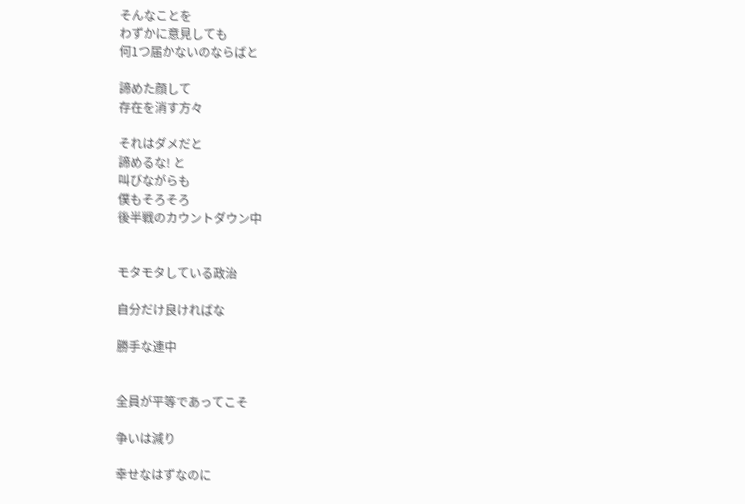そんなことを
わずかに意見しても
何1つ届かないのならばと

諦めた顔して
存在を消す方々

それはダメだと
諦めるな! と
叫びながらも
僕もそろそろ
後半戦のカウントダウン中


モタモタしている政治

自分だけ良ければな

勝手な連中


全員が平等であってこそ

争いは減り

幸せなはずなのに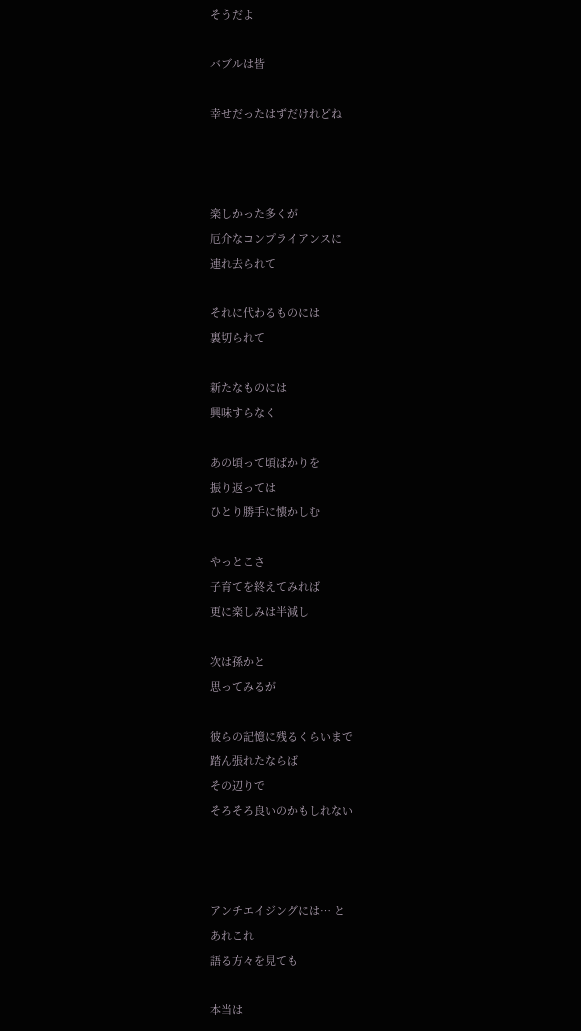そうだよ

バブルは皆

幸せだったはずだけれどね



楽しかった多くが
厄介なコンプライアンスに
連れ去られて

それに代わるものには
裏切られて

新たなものには
興味すらなく

あの頃って頃ばかりを
振り返っては
ひとり勝手に懐かしむ

やっとこさ
子育てを終えてみれば
更に楽しみは半減し

次は孫かと
思ってみるが

彼らの記憶に残るくらいまで
踏ん張れたならば
その辺りで
そろそろ良いのかもしれない



アンチエイジングには… と
あれこれ
語る方々を見ても

本当は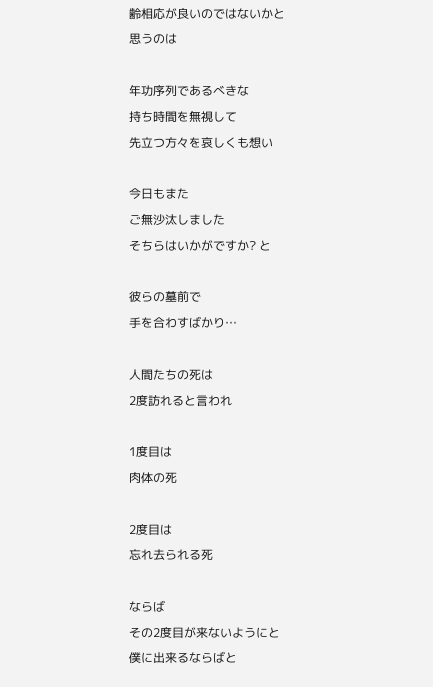齢相応が良いのではないかと
思うのは

年功序列であるべきな
持ち時間を無視して
先立つ方々を哀しくも想い

今日もまた
ご無沙汰しました
そちらはいかがですか? と

彼らの墓前で
手を合わすばかり…

人間たちの死は
2度訪れると言われ

1度目は
肉体の死

2度目は
忘れ去られる死

ならば
その2度目が来ないようにと
僕に出来るならばと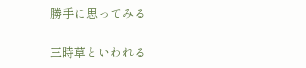勝手に思ってみる

三時草といわれる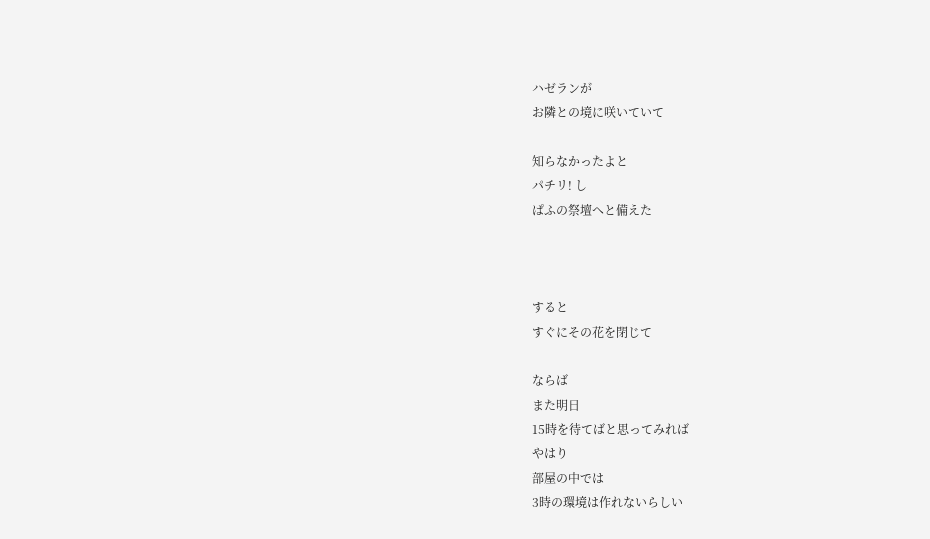ハゼランが
お隣との境に咲いていて

知らなかったよと
パチリ! し
ぱふの祭壇へと備えた



すると
すぐにその花を閉じて

ならば
また明日
15時を待てばと思ってみれば
やはり
部屋の中では
3時の環境は作れないらしい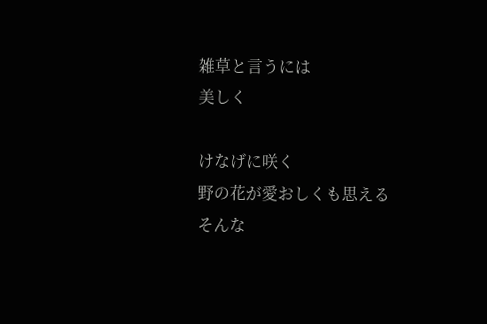雑草と言うには
美しく

けなげに咲く
野の花が愛おしくも思える
そんな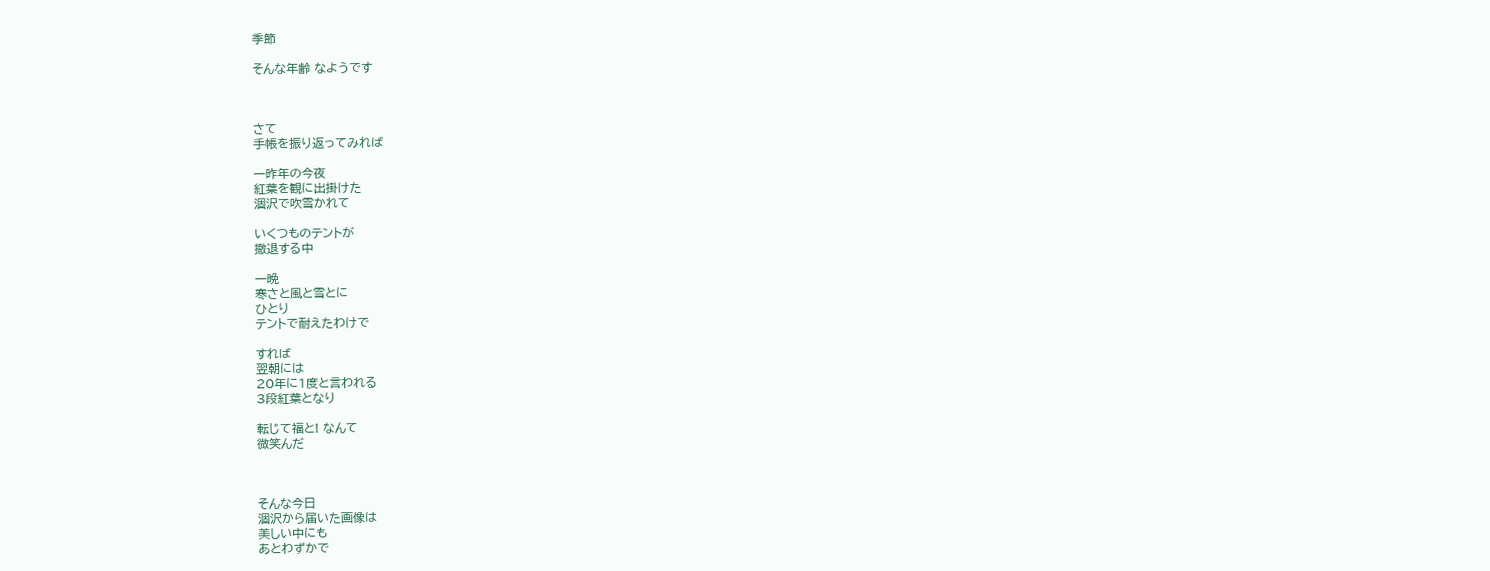季節

そんな年齢 なようです



さて
手帳を振り返ってみれば

一昨年の今夜
紅葉を観に出掛けた
涸沢で吹雪かれて

いくつものテントが
撤退する中

一晩
寒さと風と雪とに
ひとり
テントで耐えたわけで

すれば
翌朝には
20年に1度と言われる
3段紅葉となり

転じて福と! なんて
微笑んだ



そんな今日
涸沢から届いた画像は
美しい中にも
あとわずかで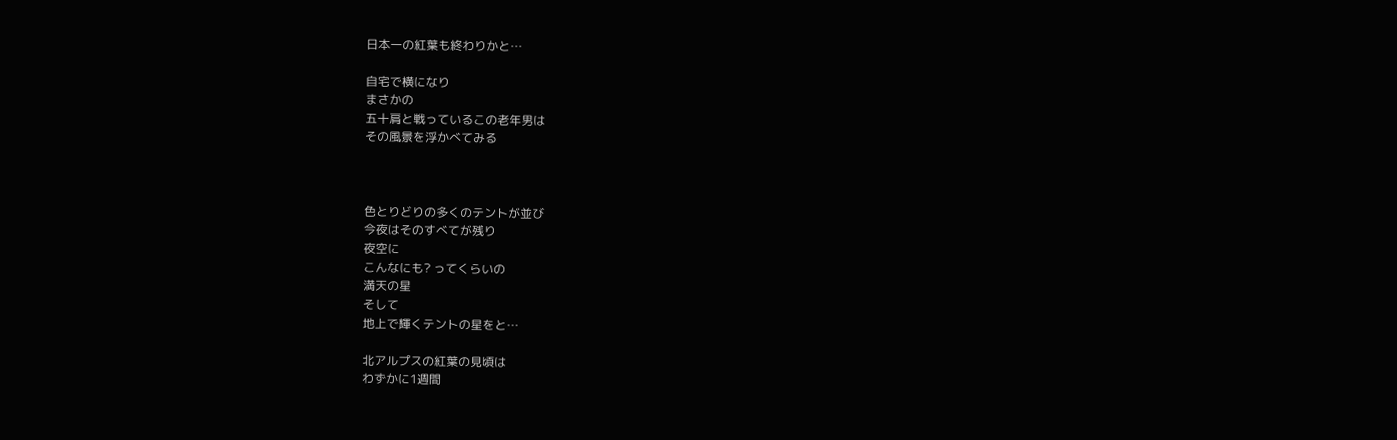日本一の紅葉も終わりかと…

自宅で横になり
まさかの
五十肩と戦っているこの老年男は
その風景を浮かべてみる



色とりどりの多くのテントが並び
今夜はそのすべてが残り
夜空に
こんなにも? ってくらいの
満天の星
そして
地上で輝くテントの星をと…

北アルプスの紅葉の見頃は
わずかに1週間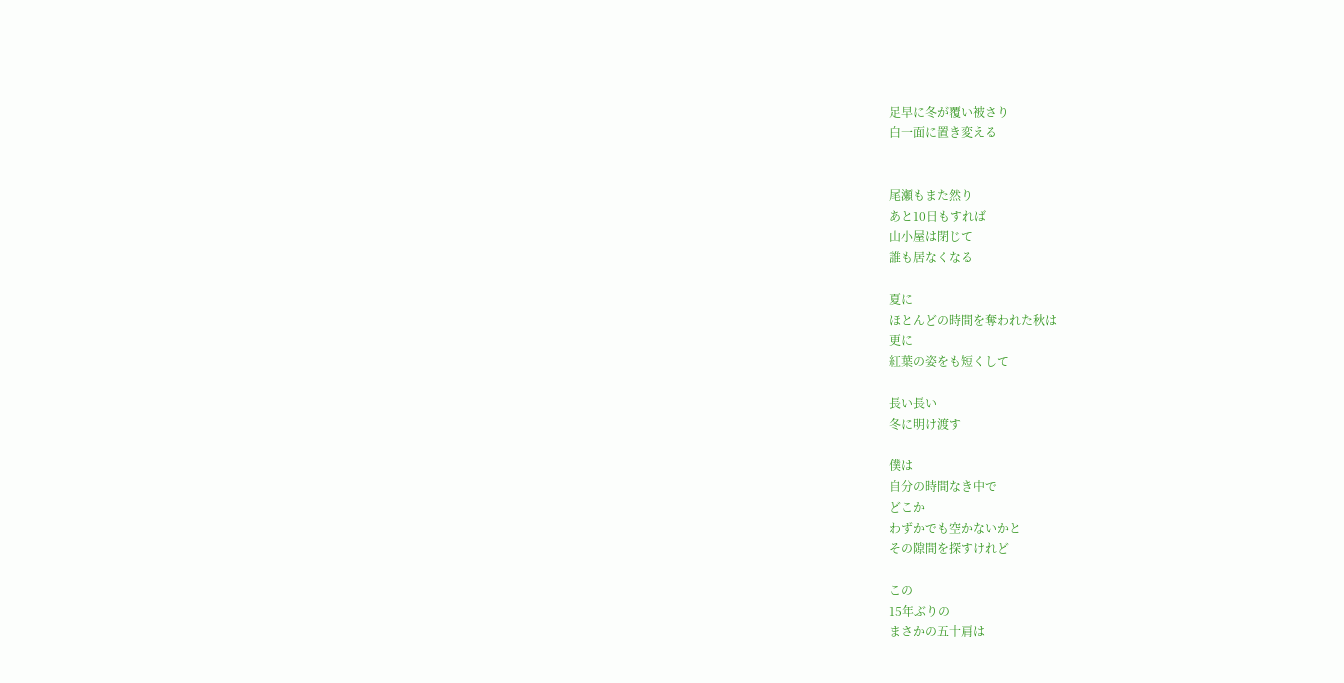足早に冬が覆い被さり
白一面に置き変える


尾瀬もまた然り
あと10日もすれば
山小屋は閉じて
誰も居なくなる

夏に
ほとんどの時間を奪われた秋は
更に
紅葉の姿をも短くして

長い長い
冬に明け渡す

僕は
自分の時間なき中で
どこか
わずかでも空かないかと
その隙間を探すけれど

この
15年ぶりの
まさかの五十肩は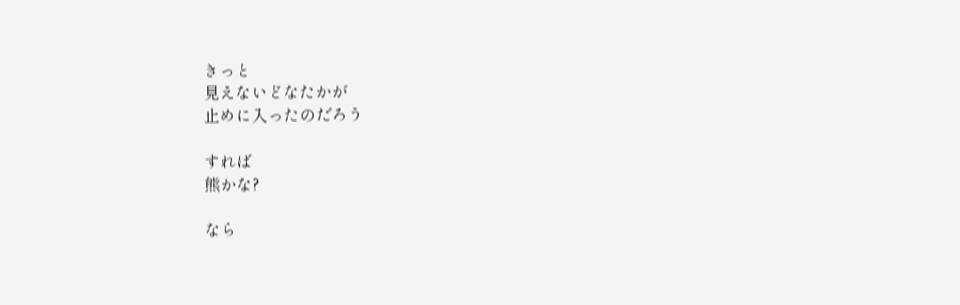きっと
見えないどなたかが
止めに入ったのだろう

すれば
熊かな?

なら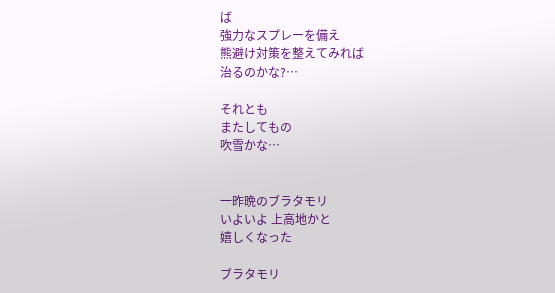ば
強力なスプレーを備え
熊避け対策を整えてみれば
治るのかな?…

それとも
またしてもの
吹雪かな…


一昨晩のブラタモリ
いよいよ 上高地かと
嬉しくなった

ブラタモリ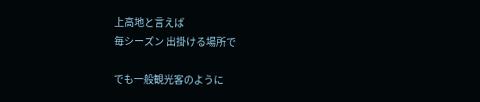上高地と言えば
毎シーズン 出掛ける場所で

でも一般観光客のように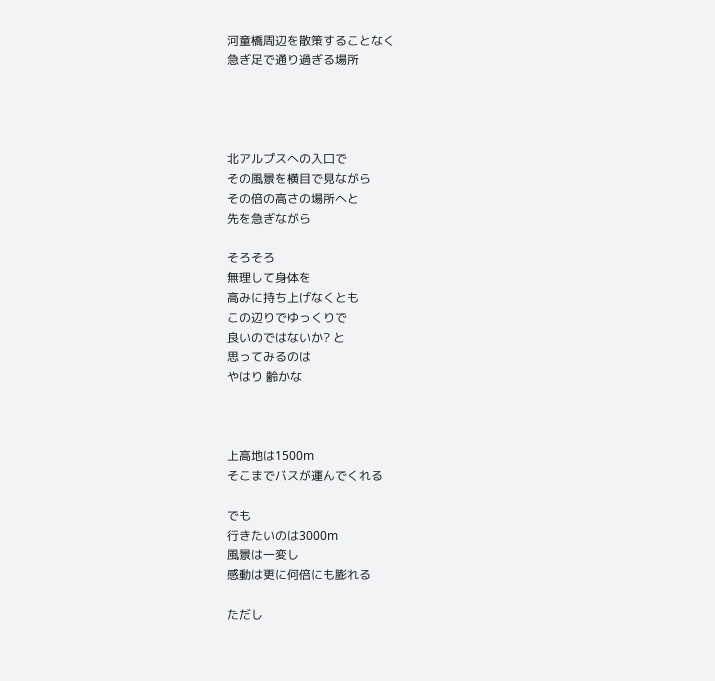河童橋周辺を散策することなく
急ぎ足で通り過ぎる場所




北アルプスへの入口で
その風景を横目で見ながら
その倍の高さの場所へと
先を急ぎながら

そろそろ
無理して身体を
高みに持ち上げなくとも
この辺りでゆっくりで
良いのではないか? と
思ってみるのは
やはり 齢かな



上高地は1500m
そこまでバスが運んでくれる

でも
行きたいのは3000m
風景は一変し
感動は更に何倍にも膨れる

ただし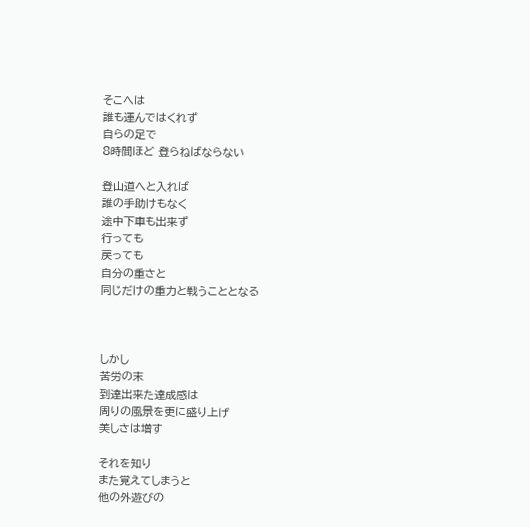そこへは
誰も運んではくれず
自らの足で
8時間ほど 登らねばならない

登山道へと入れば
誰の手助けもなく
途中下車も出来ず
行っても
戻っても
自分の重さと
同じだけの重力と戦うこととなる



しかし
苦労の末
到達出来た達成感は
周りの風景を更に盛り上げ
美しさは増す

それを知り
また覚えてしまうと
他の外遊びの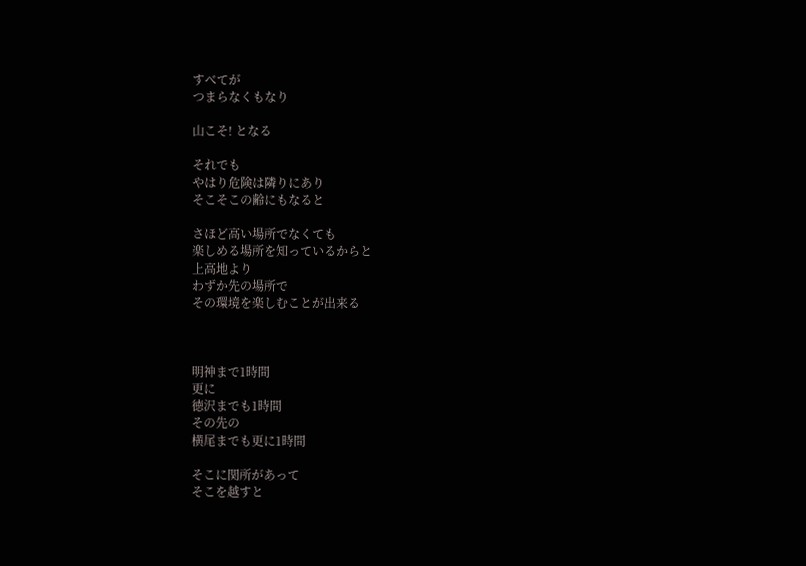すべてが
つまらなくもなり

山こそ! となる

それでも
やはり危険は隣りにあり
そこそこの齢にもなると

さほど高い場所でなくても
楽しめる場所を知っているからと
上高地より
わずか先の場所で
その環境を楽しむことが出来る



明神まで1時間
更に
徳沢までも1時間
その先の
横尾までも更に1時間

そこに関所があって
そこを越すと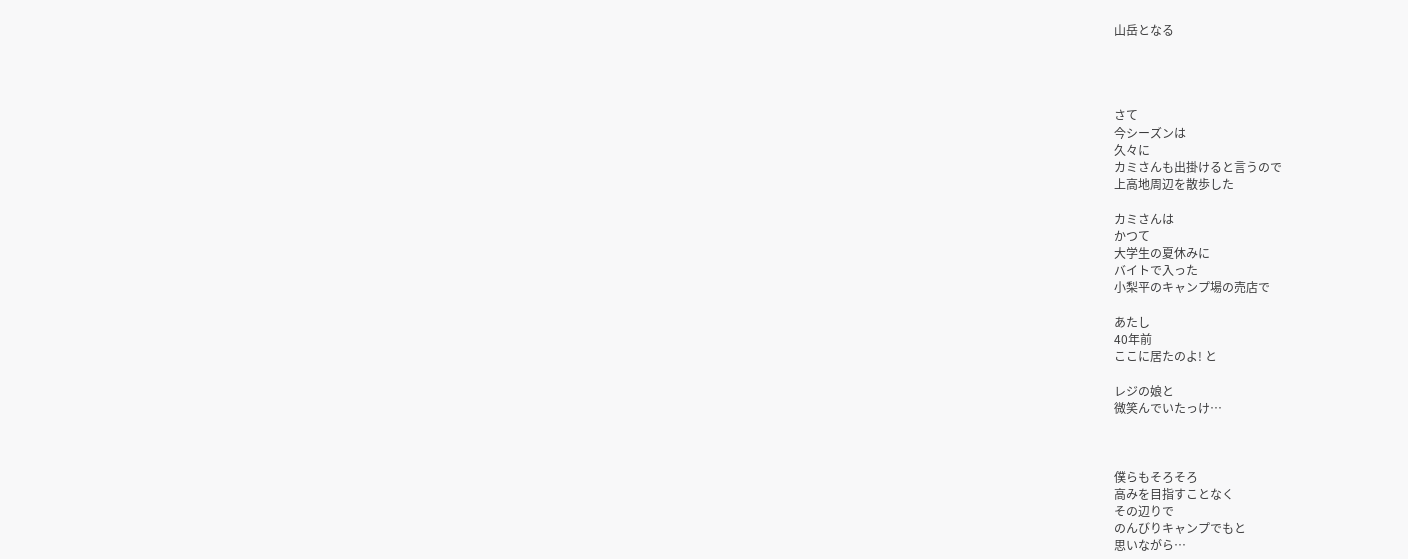山岳となる




さて
今シーズンは
久々に
カミさんも出掛けると言うので
上高地周辺を散歩した

カミさんは
かつて
大学生の夏休みに
バイトで入った
小梨平のキャンプ場の売店で

あたし
40年前
ここに居たのよ! と

レジの娘と
微笑んでいたっけ…



僕らもそろそろ
高みを目指すことなく
その辺りで
のんびりキャンプでもと
思いながら…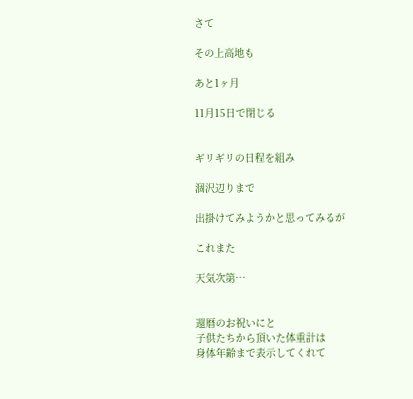さて

その上高地も

あと1ヶ月

11月15日で閉じる


ギリギリの日程を組み

涸沢辺りまで

出掛けてみようかと思ってみるが

これまた

天気次第…


還暦のお祝いにと
子供たちから頂いた体重計は
身体年齢まで表示してくれて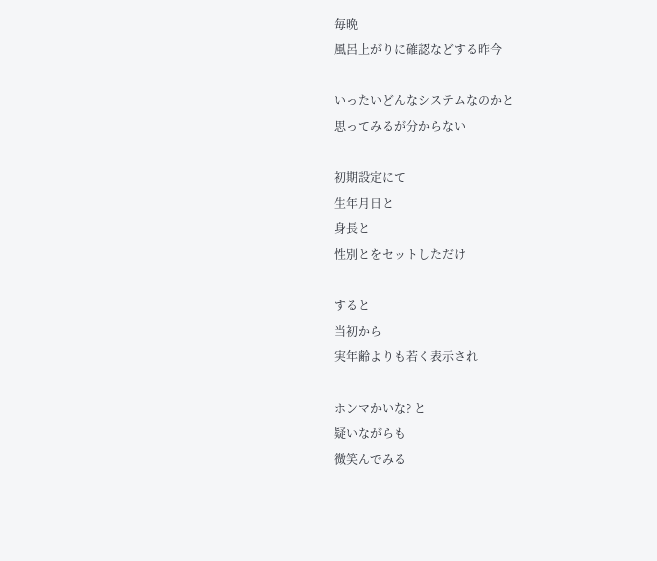毎晩
風呂上がりに確認などする昨今

いったいどんなシステムなのかと
思ってみるが分からない

初期設定にて
生年月日と
身長と
性別とをセットしただけ

すると
当初から
実年齢よりも若く表示され

ホンマかいな? と
疑いながらも
微笑んでみる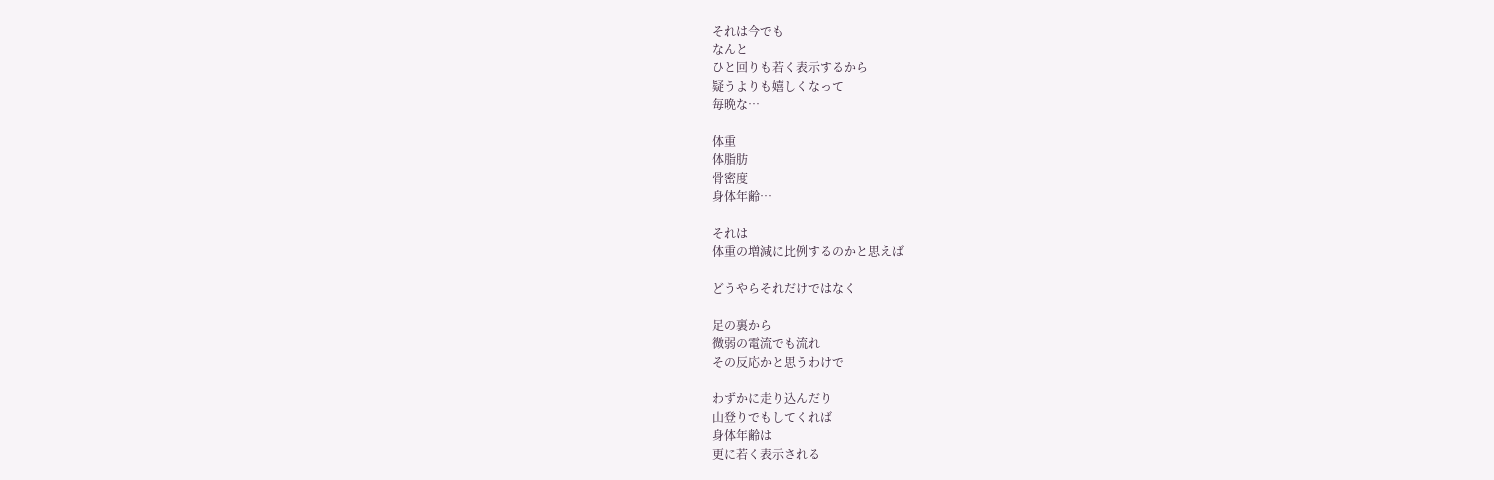それは今でも
なんと
ひと回りも若く表示するから
疑うよりも嬉しくなって
毎晩な…

体重
体脂肪
骨密度
身体年齢…

それは
体重の増減に比例するのかと思えば

どうやらそれだけではなく

足の裏から
微弱の電流でも流れ
その反応かと思うわけで

わずかに走り込んだり
山登りでもしてくれば
身体年齢は
更に若く表示される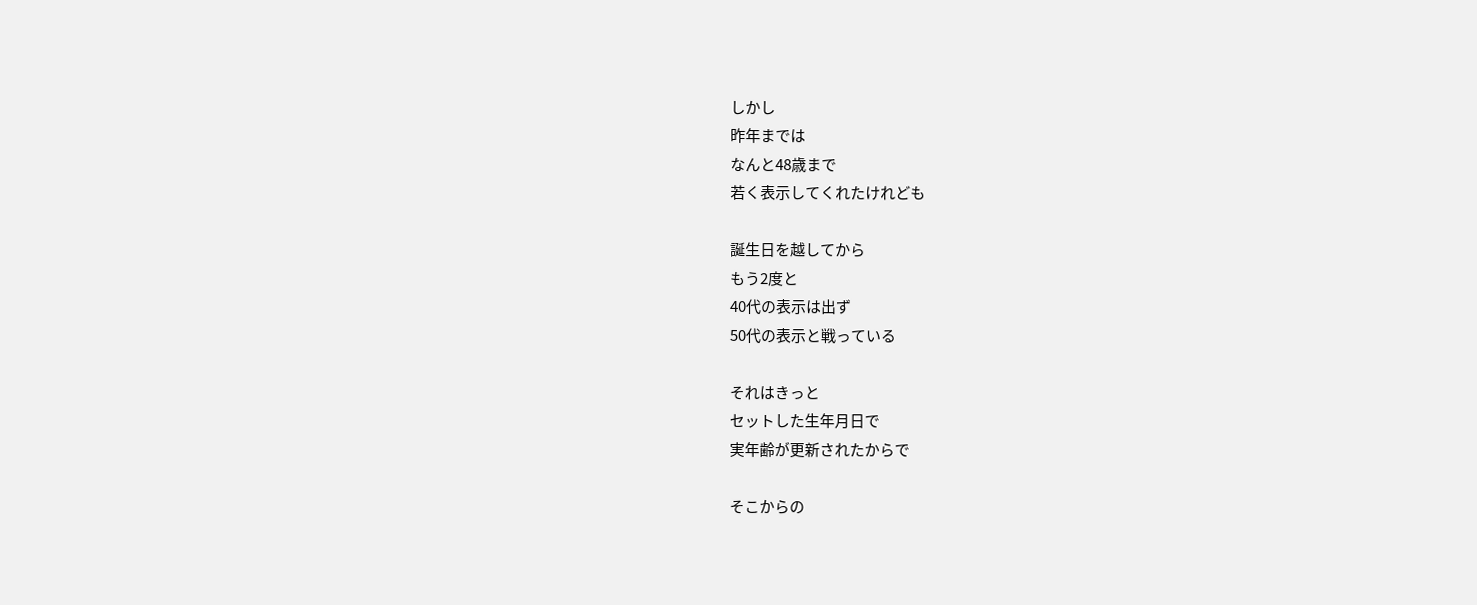しかし
昨年までは
なんと48歳まで
若く表示してくれたけれども

誕生日を越してから
もう2度と
40代の表示は出ず
50代の表示と戦っている

それはきっと
セットした生年月日で
実年齢が更新されたからで

そこからの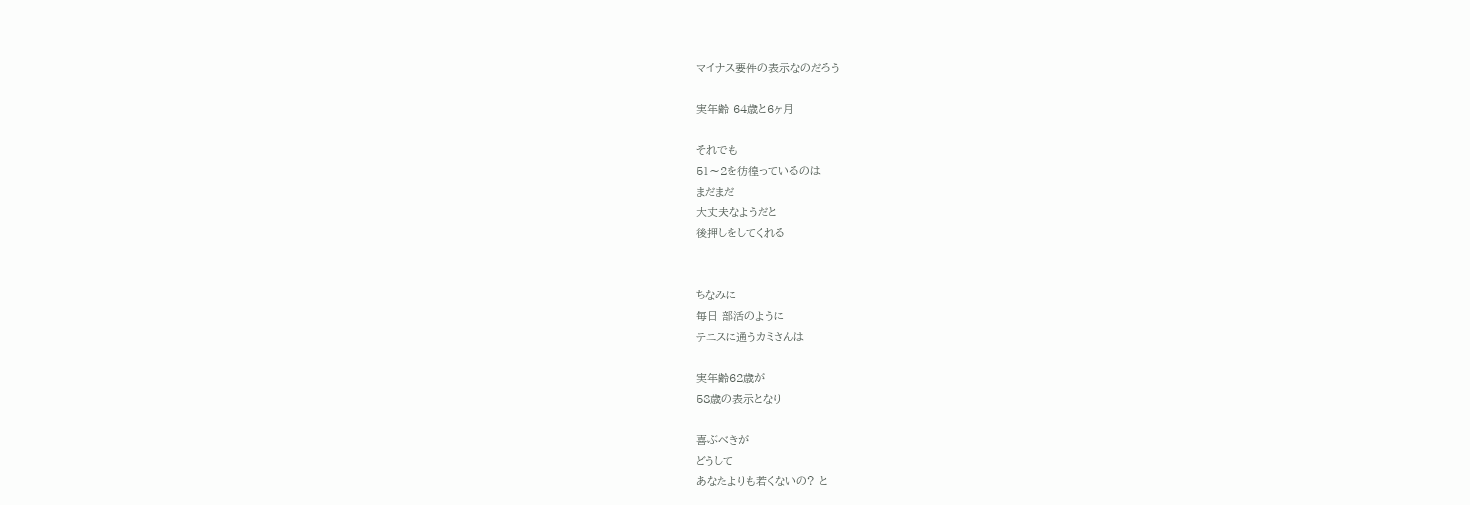マイナス要件の表示なのだろう

実年齢 64歳と6ヶ月

それでも
51〜2を彷徨っているのは
まだまだ
大丈夫なようだと
後押しをしてくれる


ちなみに
毎日 部活のように
テニスに通うカミさんは

実年齢62歳が
58歳の表示となり

喜ぶべきが
どうして
あなたよりも若くないの? と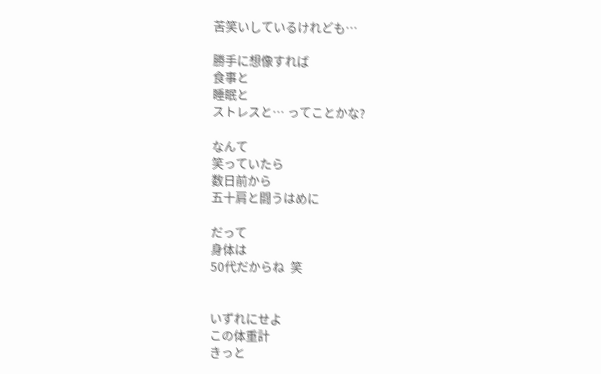苦笑いしているけれども…

勝手に想像すれば
食事と
睡眠と
ストレスと… ってことかな?

なんて
笑っていたら
数日前から
五十肩と闘うはめに

だって
身体は
50代だからね  笑


いずれにせよ
この体重計
きっと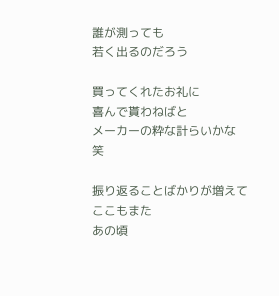誰が測っても
若く出るのだろう

買ってくれたお礼に
喜んで貰わねばと
メーカーの粋な計らいかな  笑

振り返ることばかりが増えて
ここもまた
あの頃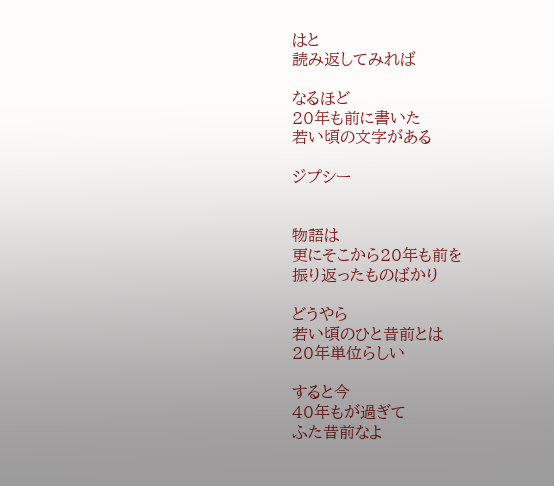はと
読み返してみれば

なるほど
20年も前に書いた
若い頃の文字がある

ジプシー


物語は
更にそこから20年も前を
振り返ったものばかり

どうやら
若い頃のひと昔前とは
20年単位らしい

すると今
40年もが過ぎて
ふた昔前なよ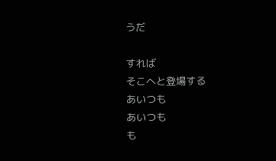うだ

すれば
そこへと登場する
あいつも
あいつも
も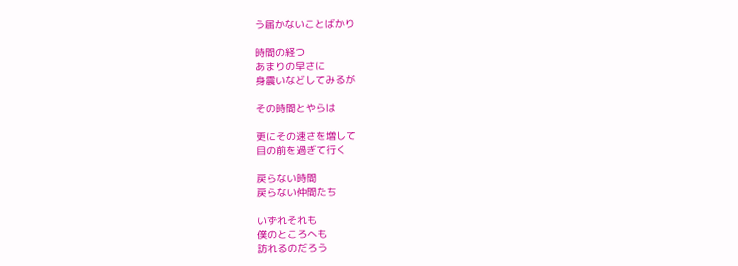う届かないことばかり

時間の経つ
あまりの早さに
身震いなどしてみるが

その時間とやらは

更にその速さを増して
目の前を過ぎて行く

戻らない時間
戻らない仲間たち

いずれそれも
僕のところへも
訪れるのだろう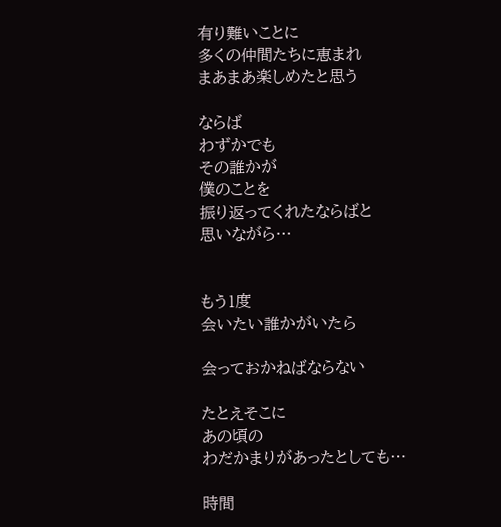有り難いことに
多くの仲間たちに恵まれ
まあまあ楽しめたと思う

ならば
わずかでも
その誰かが
僕のことを
振り返ってくれたならばと
思いながら…


もう1度
会いたい誰かがいたら

会っておかねばならない

たとえそこに
あの頃の
わだかまりがあったとしても…

時間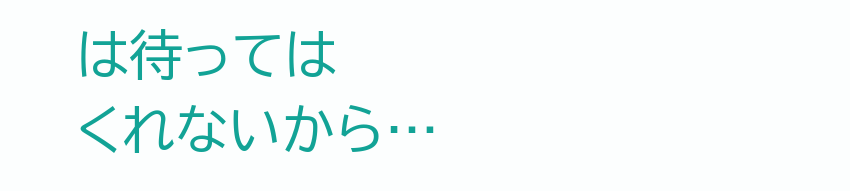は待っては
くれないから…